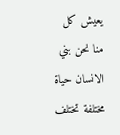يعيش كل منا نحن بني الانسان حياة مختلفة تختلف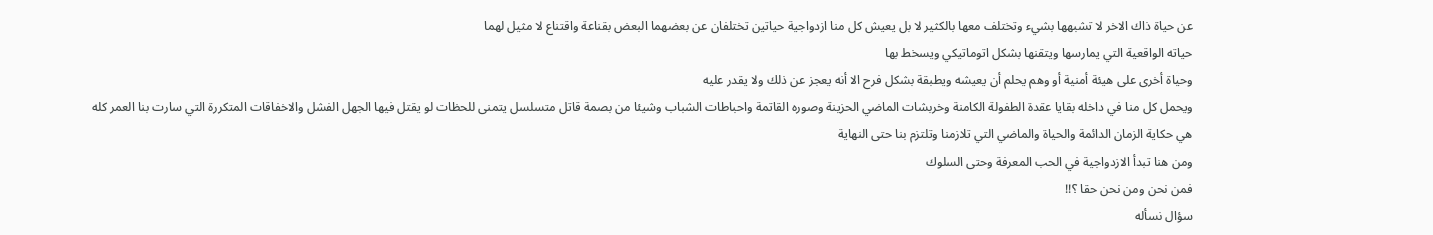عن حياة ذاك الاخر لا تشبهها بشيء وتختلف معها بالكثير لا بل يعيش كل منا ازدواجية حياتين تختلفان عن بعضهما البعض بقناعة واقتناع لا مثيل لهما
حياته الواقعية التي يمارسها ويتقنها بشكل اتوماتيكي ويسخط بها
وحياة أخرى على هيئة أمنية أو وهم يحلم أن يعيشه ويطبقة بشكل فرح الا أنه يعجز عن ذلك ولا يقدر عليه
ويحمل كل منا في داخله بقايا عقدة الطفولة الكامنة وخربشات الماضي الحزينة وصوره القاتمة واحباطات الشباب وشيئا من بصمة قاتل متسلسل يتمنى للحظات لو يقتل فيها الجهل الفشل والاخفاقات المتكررة التي سارت بنا العمر كله
هي حكاية الزمان الدائمة والحياة والماضي التي تلازمنا وتلتزم بنا حتى النهاية
ومن هنا تبدأ الازدواجية في الحب المعرفة وحتى السلوك
فمن نحن ومن نحن حقا ؟!!
سؤال نسأله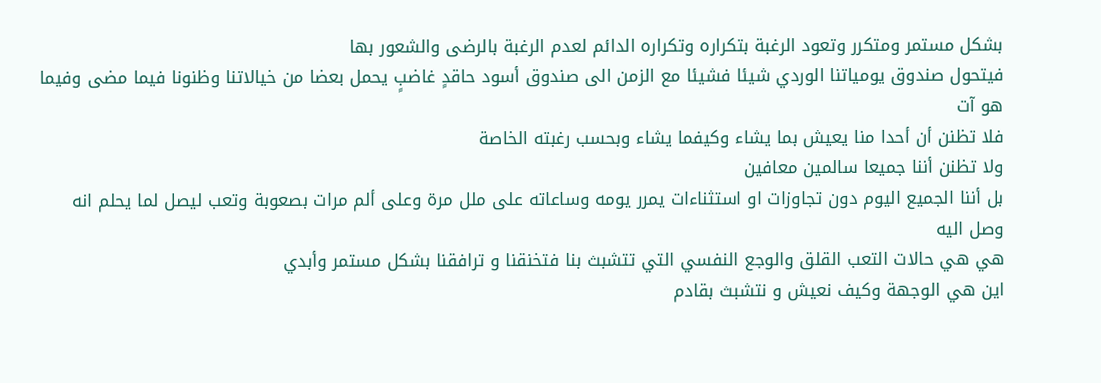بشكل مستمر ومتكرر وتعود الرغبة بتكراره وتكراره الدائم لعدم الرغبة بالرضى والشعور بها
فيتحول صندوق يومياتنا الوردي شيئا فشيئا مع الزمن الى صندوق أسود حاقدٍ غاضبٍ يحمل بعضا من خيالاتنا وظنونا فيما مضى وفيما هو آت
فلا تظنن أن أحدا منا يعيش بما يشاء وكيفما يشاء وبحسب رغبته الخاصة
ولا تظنن أننا جميعا سالمين معافين
بل أننا الجميع اليوم دون تجاوزات او استثناءات يمرر يومه وساعاته على ملل مرة وعلى ألم مرات بصعوبة وتعب ليصل لما يحلم انه وصل اليه
هي هي حالات التعب القلق والوجع النفسي التي تتشبث بنا فتخنقنا و ترافقنا بشكل مستمر وأبدي
اين هي الوجهة وكيف نعيش و نتشبث بقادم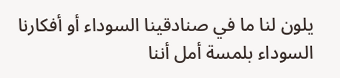يلون لنا ما في صنادقينا السوداء أو أفكارنا السوداء بلمسة أمل أننا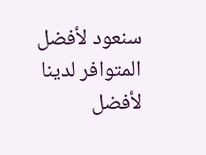سنعود لأفضل المتوافر لدينا لأفضل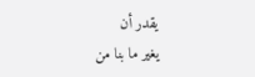يقدر أن
يغير ما بنا من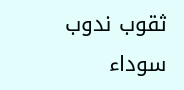ثقوب ندوب سوداء